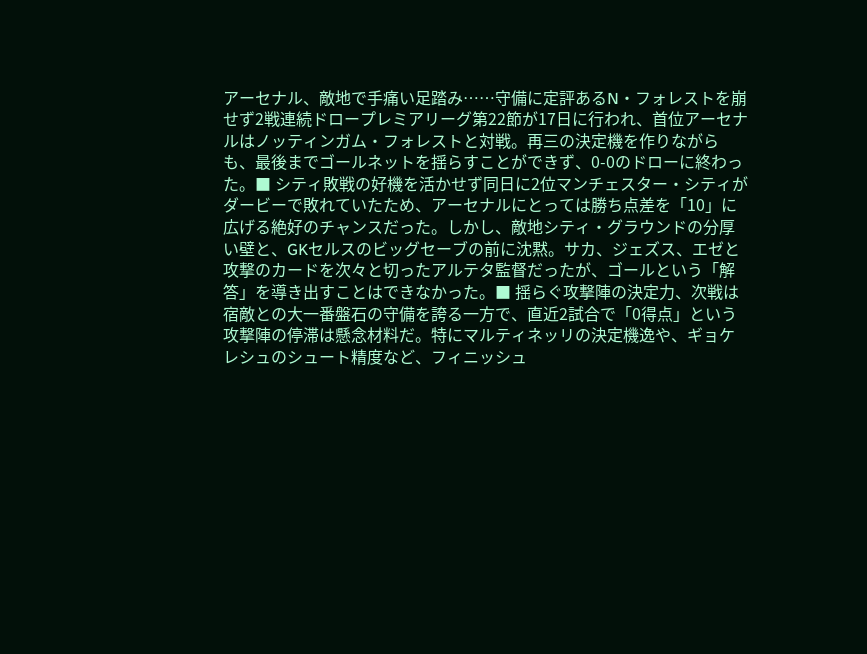アーセナル、敵地で手痛い足踏み……守備に定評あるN・フォレストを崩せず2戦連続ドロープレミアリーグ第22節が17日に行われ、首位アーセナルはノッティンガム・フォレストと対戦。再三の決定機を作りながらも、最後までゴールネットを揺らすことができず、0-0のドローに終わった。■ シティ敗戦の好機を活かせず同日に2位マンチェスター・シティがダービーで敗れていたため、アーセナルにとっては勝ち点差を「10」に広げる絶好のチャンスだった。しかし、敵地シティ・グラウンドの分厚い壁と、GKセルスのビッグセーブの前に沈黙。サカ、ジェズス、エゼと攻撃のカードを次々と切ったアルテタ監督だったが、ゴールという「解答」を導き出すことはできなかった。■ 揺らぐ攻撃陣の決定力、次戦は宿敵との大一番盤石の守備を誇る一方で、直近2試合で「0得点」という攻撃陣の停滞は懸念材料だ。特にマルティネッリの決定機逸や、ギョケレシュのシュート精度など、フィニッシュ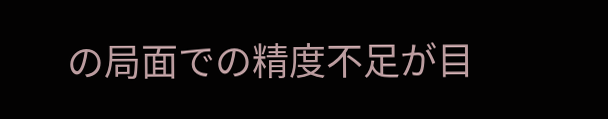の局面での精度不足が目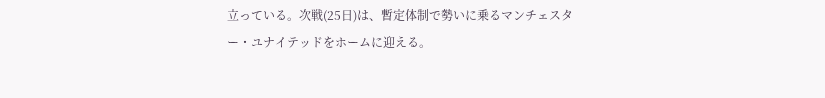立っている。次戦(25日)は、暫定体制で勢いに乗るマンチェスター・ユナイテッドをホームに迎える。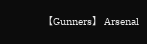【Gunners】 Arsenal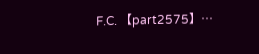F.C. 【part2575】…